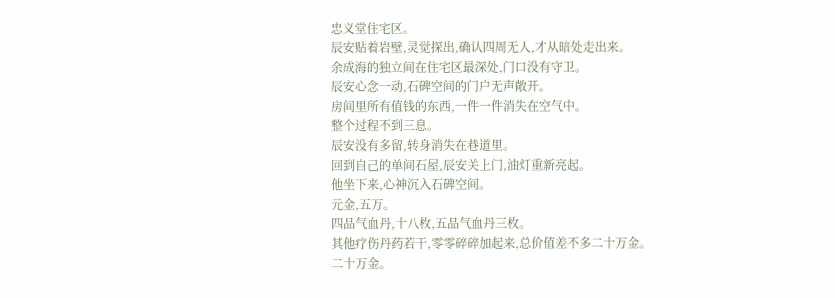忠义堂住宅区。
辰安贴着岩壁,灵觉探出,确认四周无人,才从暗处走出来。
余成海的独立间在住宅区最深处,门口没有守卫。
辰安心念一动,石碑空间的门户无声敞开。
房间里所有值钱的东西,一件一件消失在空气中。
整个过程不到三息。
辰安没有多留,转身消失在巷道里。
回到自己的单间石屋,辰安关上门,油灯重新亮起。
他坐下来,心神沉入石碑空间。
元金,五万。
四品气血丹,十八枚,五品气血丹三枚。
其他疗伤丹药若干,零零碎碎加起来,总价值差不多二十万金。
二十万金。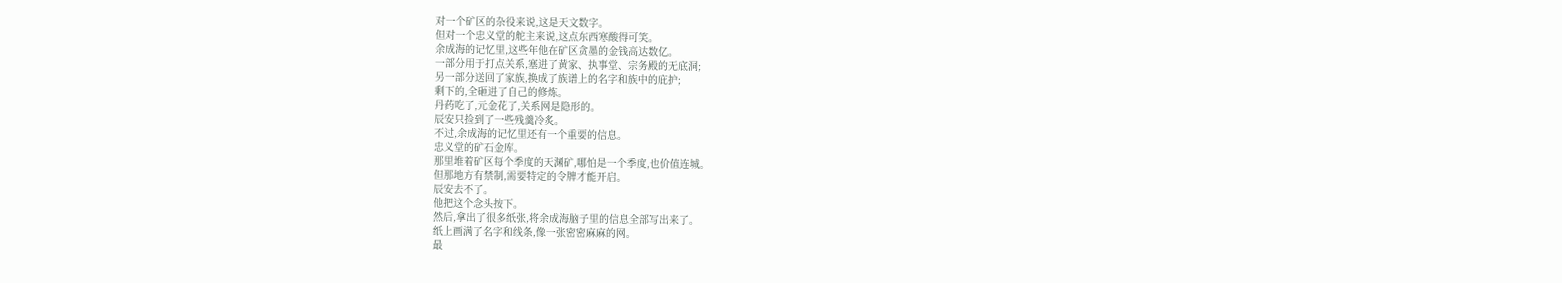对一个矿区的杂役来说,这是天文数字。
但对一个忠义堂的舵主来说,这点东西寒酸得可笑。
余成海的记忆里,这些年他在矿区贪墨的金钱高达数亿。
一部分用于打点关系,塞进了黄家、执事堂、宗务殿的无底洞;
另一部分送回了家族,换成了族谱上的名字和族中的庇护;
剩下的,全砸进了自己的修炼。
丹药吃了,元金花了,关系网是隐形的。
辰安只捡到了一些残羹冷炙。
不过,余成海的记忆里还有一个重要的信息。
忠义堂的矿石金库。
那里堆着矿区每个季度的天渊矿,哪怕是一个季度,也价值连城。
但那地方有禁制,需要特定的令牌才能开启。
辰安去不了。
他把这个念头按下。
然后,拿出了很多纸张,将余成海脑子里的信息全部写出来了。
纸上画满了名字和线条,像一张密密麻麻的网。
最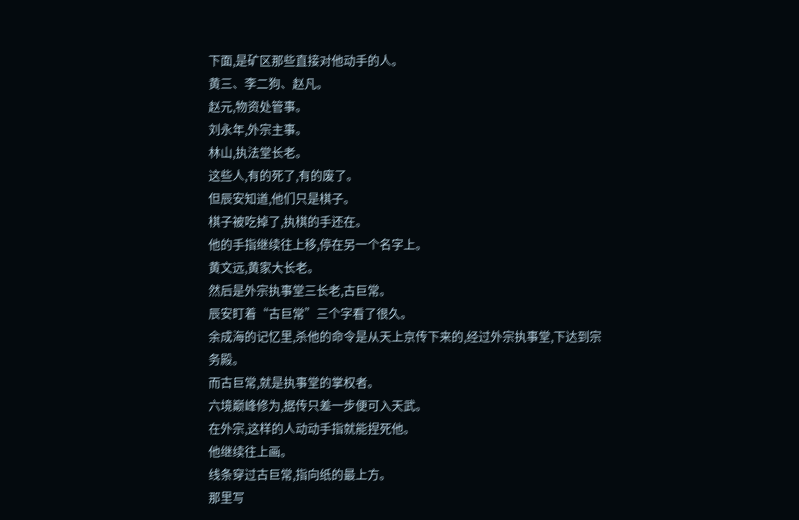下面,是矿区那些直接对他动手的人。
黄三、李二狗、赵凡。
赵元,物资处管事。
刘永年,外宗主事。
林山,执法堂长老。
这些人,有的死了,有的废了。
但辰安知道,他们只是棋子。
棋子被吃掉了,执棋的手还在。
他的手指继续往上移,停在另一个名字上。
黄文远,黄家大长老。
然后是外宗执事堂三长老,古巨常。
辰安盯着“古巨常”三个字看了很久。
余成海的记忆里,杀他的命令是从天上京传下来的,经过外宗执事堂,下达到宗务殿。
而古巨常,就是执事堂的掌权者。
六境巅峰修为,据传只差一步便可入天武。
在外宗,这样的人动动手指就能捏死他。
他继续往上画。
线条穿过古巨常,指向纸的最上方。
那里写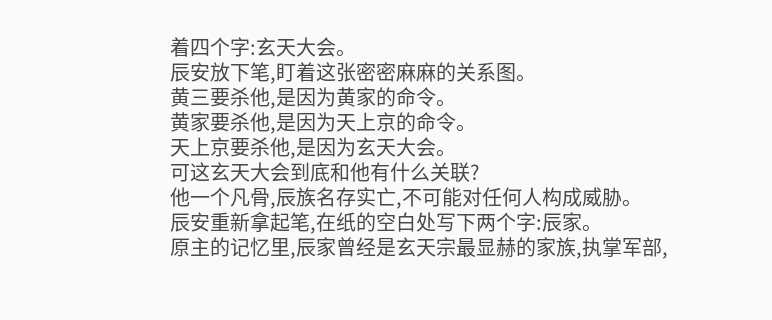着四个字:玄天大会。
辰安放下笔,盯着这张密密麻麻的关系图。
黄三要杀他,是因为黄家的命令。
黄家要杀他,是因为天上京的命令。
天上京要杀他,是因为玄天大会。
可这玄天大会到底和他有什么关联?
他一个凡骨,辰族名存实亡,不可能对任何人构成威胁。
辰安重新拿起笔,在纸的空白处写下两个字:辰家。
原主的记忆里,辰家曾经是玄天宗最显赫的家族,执掌军部,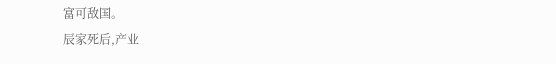富可敌国。
辰家死后,产业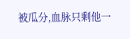被瓜分,血脉只剩他一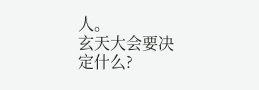人。
玄天大会要决定什么?